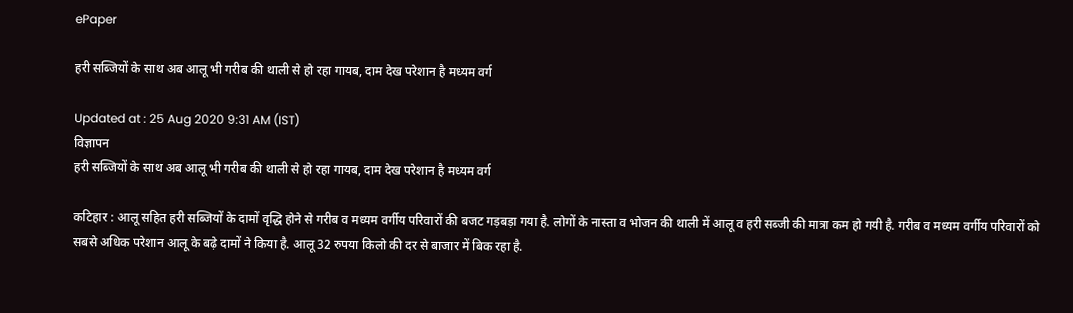ePaper

हरी सब्जियों के साथ अब आलू भी गरीब की थाली से हो रहा गायब, दाम देख परेशान है मध्यम वर्ग

Updated at : 25 Aug 2020 9:31 AM (IST)
विज्ञापन
हरी सब्जियों के साथ अब आलू भी गरीब की थाली से हो रहा गायब, दाम देख परेशान है मध्यम वर्ग

कटिहार : आलू सहित हरी सब्जियों के दामों वृद्धि होने से गरीब व मध्यम वर्गीय परिवारों की बजट गड़बड़ा गया है. लोगों के नास्ता व भोजन की थाली में आलू व हरी सब्जी की मात्रा कम हो गयी है. गरीब व मध्यम वर्गीय परिवारों को सबसे अधिक परेशान आलू के बढ़े दामों ने किया है. आलू 32 रुपया किलो की दर से बाजार में बिक रहा है.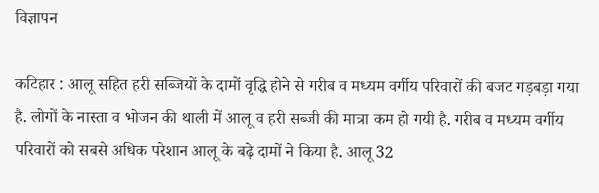विज्ञापन

कटिहार : आलू सहित हरी सब्जियों के दामों वृद्धि होने से गरीब व मध्यम वर्गीय परिवारों की बजट गड़बड़ा गया है. लोगों के नास्ता व भोजन की थाली में आलू व हरी सब्जी की मात्रा कम हो गयी है. गरीब व मध्यम वर्गीय परिवारों को सबसे अधिक परेशान आलू के बढ़े दामों ने किया है. आलू 32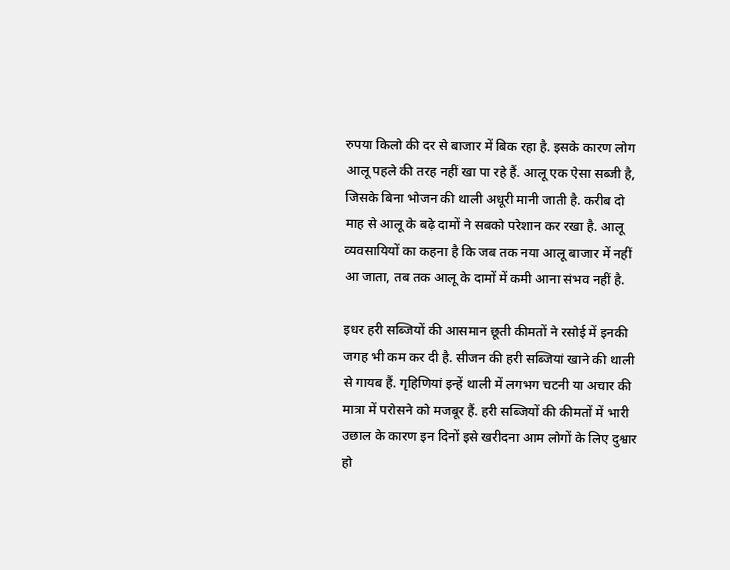रुपया किलो की दर से बाजार में बिक रहा है. इसके कारण लोग आलू पहले की तरह नहीं खा पा रहे हैं. आलू एक ऐसा सब्जी है, जिसके बिना भोजन की थाली अधूरी मानी जाती है. करीब दो माह से आलू के बढ़े दामों ने सबको परेशान कर रखा है. आलू व्यवसायियों का कहना है कि जब तक नया आलू बाजार में नहीं आ जाता, तब तक आलू के दामों में कमी आना संभव नहीं है.

इधर हरी सब्जियों की आसमान छूती कीमतों ने रसोई में इनकी जगह भी कम कर दी है. सीजन की हरी सब्जियां खाने की थाली से गायब हैं. गृहिणियां इन्हें थाली में लगभग चटनी या अचार की मात्रा में परोसने को मजबूर हैं. हरी सब्जियों की कीमतों में भारी उछाल के कारण इन दिनों इसे खरीदना आम लोगों के लिए दुश्वार हो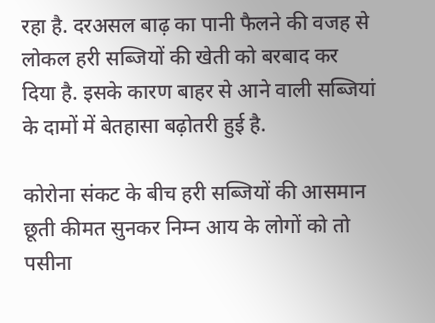रहा है. दरअसल बाढ़ का पानी फैलने की वजह से लोकल हरी सब्जियों की खेती को बरबाद कर दिया है. इसके कारण बाहर से आने वाली सब्जियां के दामों में बेतहासा बढ़ोतरी हुई है.

कोरोना संकट के बीच हरी सब्जियों की आसमान छूती कीमत सुनकर निम्न आय के लोगों को तो पसीना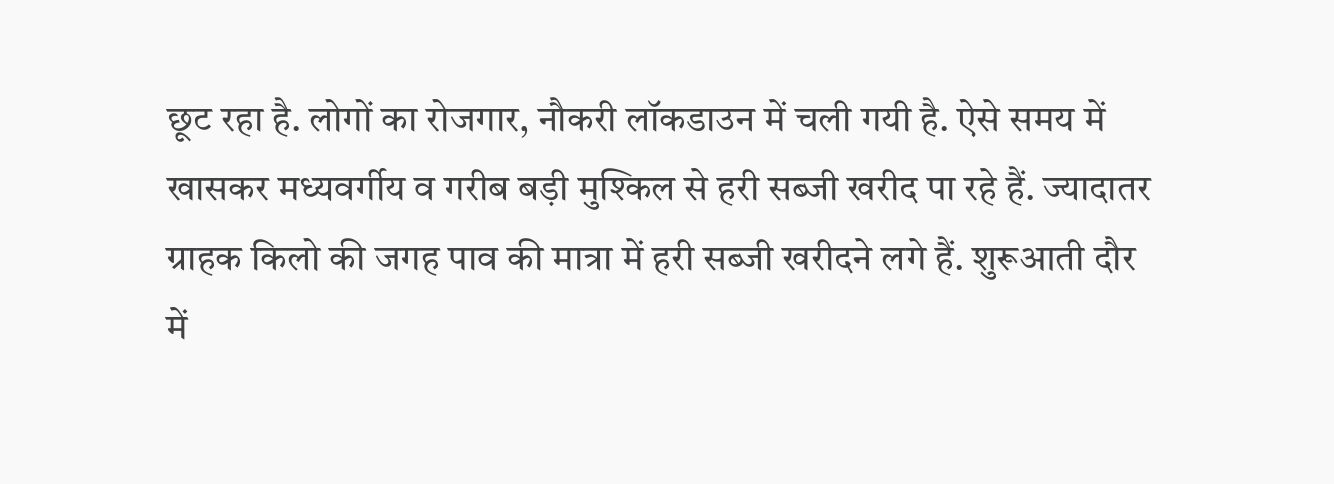छूट रहा है. लोगों का रोजगार, नौकरी लॉकडाउन में चली गयी है. ऐसे समय में खासकर मध्यवर्गीय व गरीब बड़ी मुश्किल से हरी सब्जी खरीद पा रहे हैं. ज्यादातर ग्राहक किलो की जगह पाव की मात्रा में हरी सब्जी खरीदने लगे हैं. शुरूआती दौर में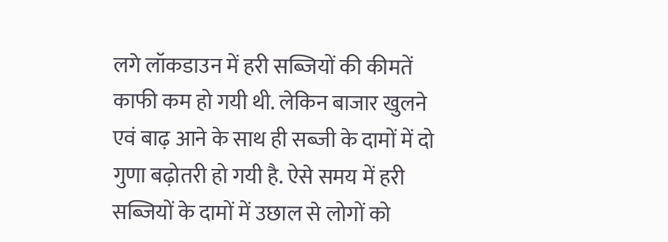लगे लॉकडाउन में हरी सब्जियों की कीमतें काफी कम हो गयी थी. लेकिन बाजार खुलने एवं बाढ़ आने के साथ ही सब्जी के दामों में दो गुणा बढ़ोतरी हो गयी है. ऐसे समय में हरी सब्जियों के दामों में उछाल से लोगों को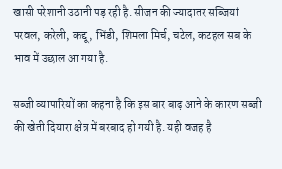खासी परेशानी उठानी पड़ रही है. सीजन की ज्यादातर सब्जियां परवल, करेली, कद्दू, भिंडी, शिमला मिर्च, चटेल, कटहल सब के भाव में उछाल आ गया है.

सब्जी व्यापारियों का कहना है कि इस बार बाढ़ आने के कारण सब्जी की खेती दियारा क्षेत्र में बरबाद हो गयी है. यही वजह है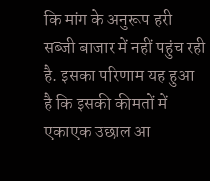कि मांग के अनुरूप हरी सब्जी बाजार में नहीं पहुंच रही है. इसका परिणाम यह हुआ है कि इसकी कीमतों में एकाएक उछाल आ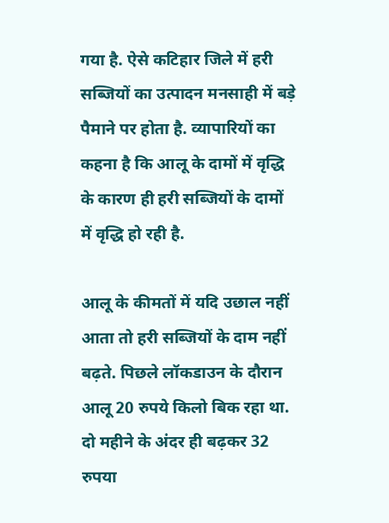गया है. ऐसे कटिहार जिले में हरी सब्जियों का उत्पादन मनसाही में बड़े पैमाने पर होता है. व्यापारियों का कहना है कि आलू के दामों में वृद्धि के कारण ही हरी सब्जियों के दामों में वृद्धि हो रही है.

आलू के कीमतों में यदि उछाल नहीं आता तो हरी सब्जियों के दाम नहीं बढ़ते. पिछले लॉकडाउन के दौरान आलू 20 रुपये किलो बिक रहा था. दो महीने के अंदर ही बढ़कर 32 रुपया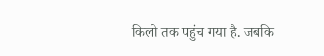किलो तक पहुंच गया है. जबकि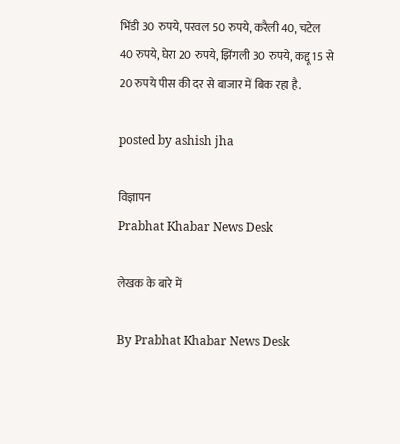भिंडी 30 रुपये, परवल 50 रुपये, करैली 40, चटेल 40 रुपये, घेरा 20 रुपये, झिंगली 30 रुपये, कद्दू 15 से 20 रुपये पीस की दर से बाजार में बिक रहा है.

posted by ashish jha

विज्ञापन
Prabhat Khabar News Desk

लेखक के बारे में

By Prabhat Khabar News Desk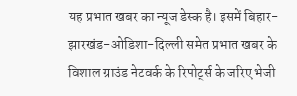यह प्रभात खबर का न्यूज डेस्क है। इसमें बिहार-झारखंड-ओडिशा-दिल्‍ली समेत प्रभात खबर के विशाल ग्राउंड नेटवर्क के रिपोर्ट्स के जरिए भेजी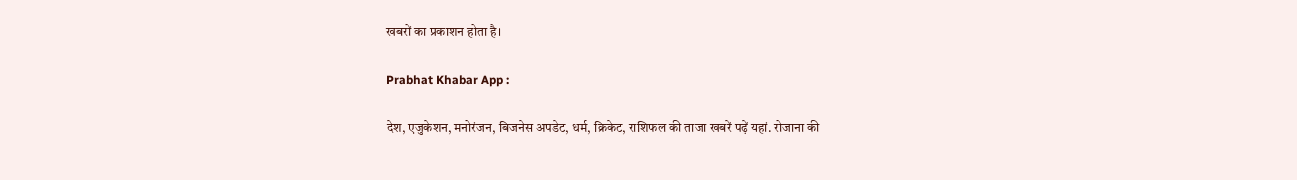खबरों का प्रकाशन होता है।

Prabhat Khabar App :

देश, एजुकेशन, मनोरंजन, बिजनेस अपडेट, धर्म, क्रिकेट, राशिफल की ताजा खबरें पढ़ें यहां. रोजाना की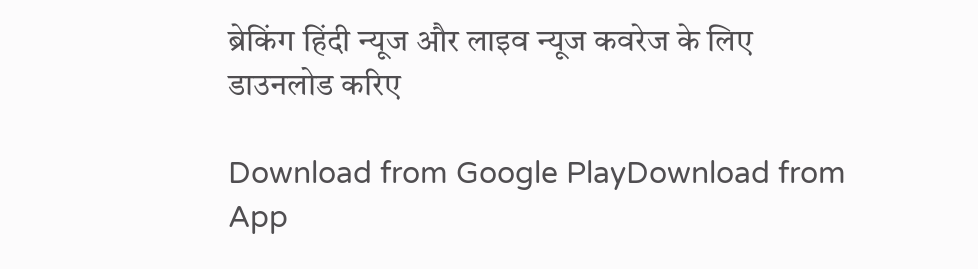ब्रेकिंग हिंदी न्यूज और लाइव न्यूज कवरेज के लिए डाउनलोड करिए

Download from Google PlayDownload from App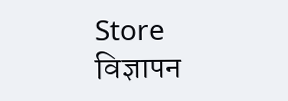Store
विज्ञापन